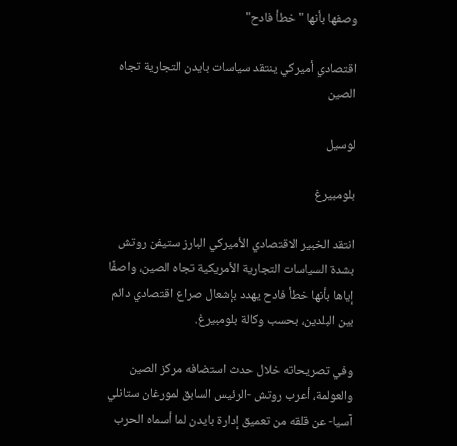وصفها بأنها "خطأ فادح"

اقتصادي أميركي ينتقد سياسات بايدن التجارية تجاه الصين

لوسيل

بلومبيرغ

انتقد الخبير الاقتصادي الأميركي البارز ستيفن روتش بشدة السياسات التجارية الأمريكية تجاه الصين، واصفًا إياها بأنها خطأ فادح يهدد بإشعال صراع اقتصادي دائم بين البلدين، بحسب وكالة بلومبيرغ.

وفي تصريحاته خلال حدث استضافه مركز الصين والعولمة، أعرب روتش -الرئيس السابق لمورغان ستانلي آسيا- عن قلقه من تعميق إدارة بايدن لما أسماه الحرب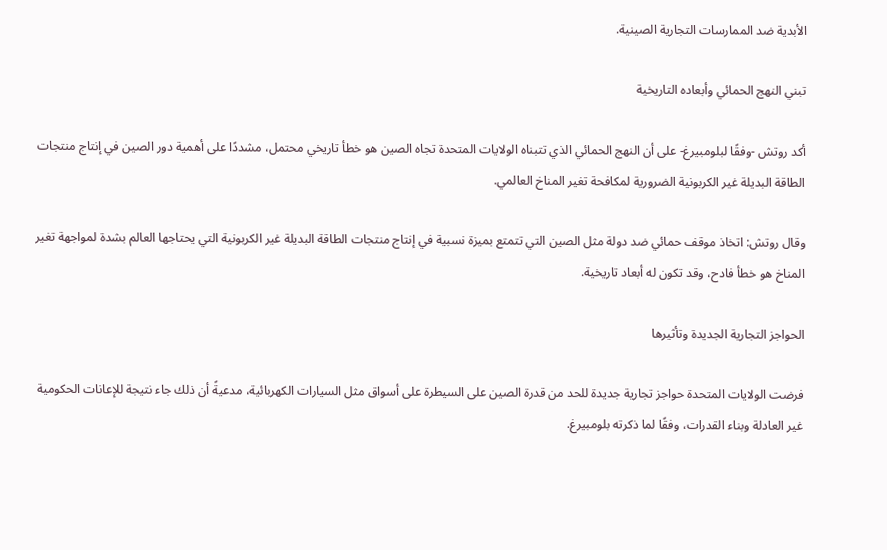الأبدية ضد الممارسات التجارية الصينية.

تبني النهج الحمائي وأبعاده التاريخية

أكد روتش -وفقًا لبلومبيرغ- على أن النهج الحمائي الذي تتبناه الولايات المتحدة تجاه الصين هو خطأ تاريخي محتمل، مشددًا على أهمية دور الصين في إنتاج منتجات الطاقة البديلة غير الكربونية الضرورية لمكافحة تغير المناخ العالمي.

وقال روتش: اتخاذ موقف حمائي ضد دولة مثل الصين التي تتمتع بميزة نسبية في إنتاج منتجات الطاقة البديلة غير الكربونية التي يحتاجها العالم بشدة لمواجهة تغير المناخ هو خطأ فادح، وقد تكون له أبعاد تاريخية.

الحواجز التجارية الجديدة وتأثيرها

فرضت الولايات المتحدة حواجز تجارية جديدة للحد من قدرة الصين على السيطرة على أسواق مثل السيارات الكهربائية، مدعيةً أن ذلك جاء نتيجة للإعانات الحكومية غير العادلة وبناء القدرات، وفقًا لما ذكرته بلومبيرغ.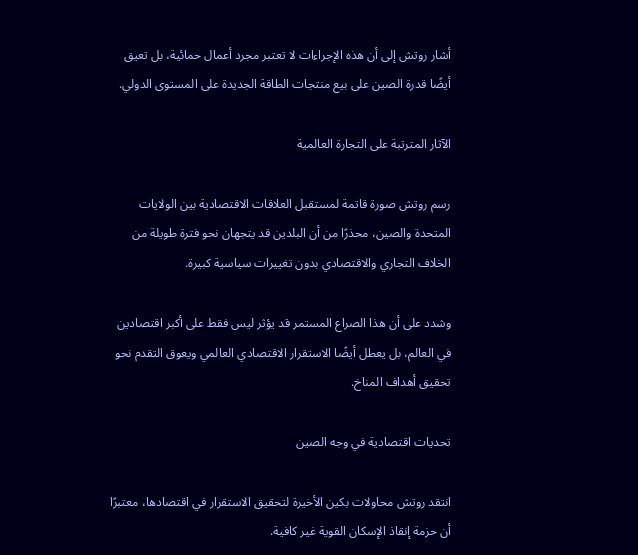أشار روتش إلى أن هذه الإجراءات لا تعتبر مجرد أعمال حمائية، بل تعيق أيضًا قدرة الصين على بيع منتجات الطاقة الجديدة على المستوى الدولي.

الآثار المترتبة على التجارة العالمية

رسم روتش صورة قاتمة لمستقبل العلاقات الاقتصادية بين الولايات المتحدة والصين، محذرًا من أن البلدين قد يتجهان نحو فترة طويلة من الخلاف التجاري والاقتصادي بدون تغييرات سياسية كبيرة.

وشدد على أن هذا الصراع المستمر قد يؤثر ليس فقط على أكبر اقتصادين في العالم، بل يعطل أيضًا الاستقرار الاقتصادي العالمي ويعوق التقدم نحو تحقيق أهداف المناخ.

تحديات اقتصادية في وجه الصين

انتقد روتش محاولات بكين الأخيرة لتحقيق الاستقرار في اقتصادها، معتبرًا أن حزمة إنقاذ الإسكان القوية غير كافية.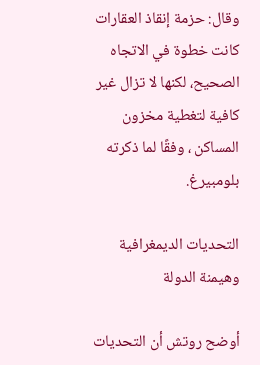وقال: حزمة إنقاذ العقارات كانت خطوة في الاتجاه الصحيح، لكنها لا تزال غير كافية لتغطية مخزون المساكن ، وفقًا لما ذكرته بلومبيرغ.

التحديات الديمغرافية وهيمنة الدولة

أوضح روتش أن التحديات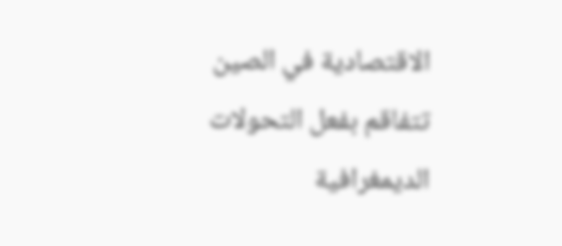الاقتصادية في الصين تتفاقم بفعل التحولات الديمغرافية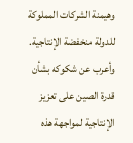وهيمنة الشركات المملوكة للدولة منخفضة الإنتاجية. وأعرب عن شكوكه بشأن قدرة الصين على تعزيز الإنتاجية لمواجهة هذه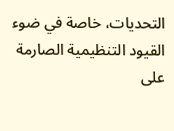التحديات، خاصة في ضوء القيود التنظيمية الصارمة على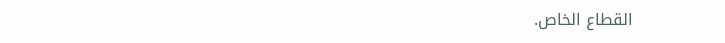القطاع الخاص.